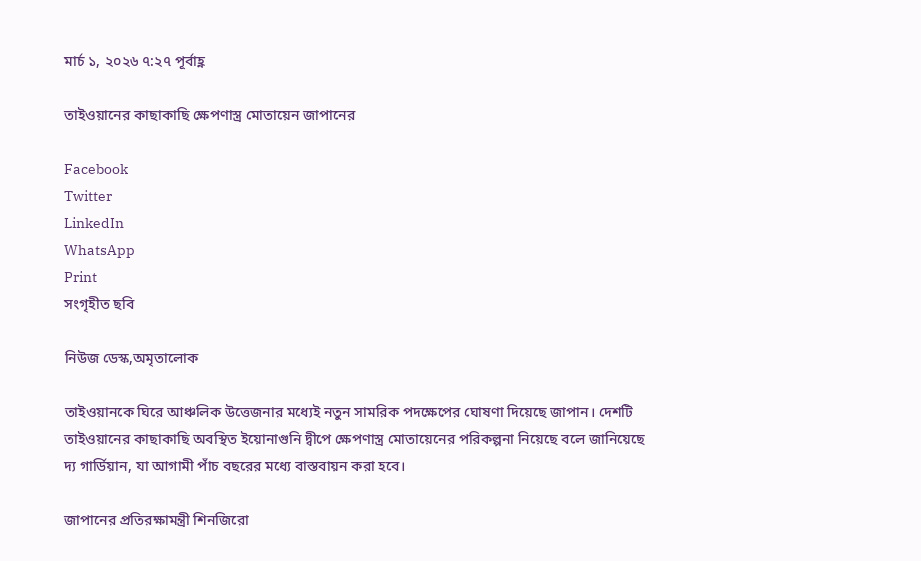মার্চ ১, ২০২৬ ৭:২৭ পূর্বাহ্ণ

তাইওয়ানের কাছাকাছি ক্ষেপণাস্ত্র মোতায়েন জাপানের

Facebook
Twitter
LinkedIn
WhatsApp
Print
সংগৃহীত ছবি

নিউজ ডেস্ক,অমৃতালোক

তাইওয়ানকে ঘিরে আঞ্চলিক উত্তেজনার মধ্যেই নতুন সামরিক পদক্ষেপের ঘোষণা দিয়েছে জাপান। দেশটি তাইওয়ানের কাছাকাছি অবস্থিত ইয়োনাগুনি দ্বীপে ক্ষেপণাস্ত্র মোতায়েনের পরিকল্পনা নিয়েছে বলে জানিয়েছে দ্য গার্ডিয়ান, যা আগামী পাঁচ বছরের মধ্যে বাস্তবায়ন করা হবে।

জাপানের প্রতিরক্ষামন্ত্রী শিনজিরো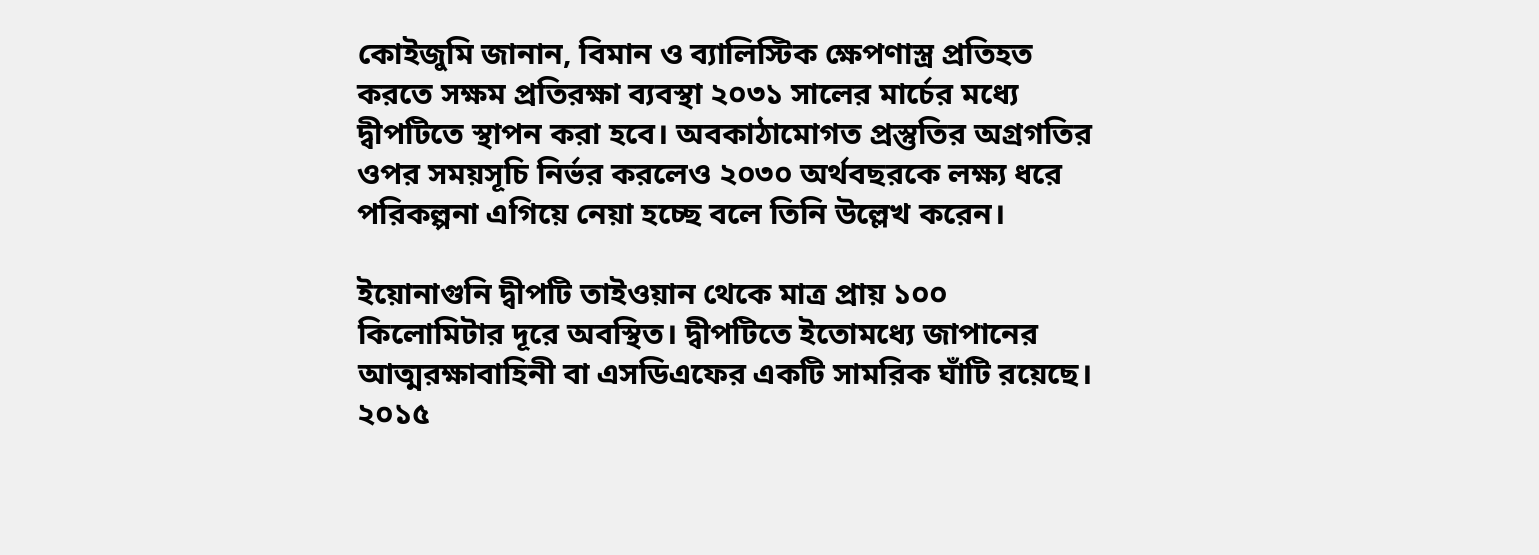কোইজুমি জানান, বিমান ও ব্যালিস্টিক ক্ষেপণাস্ত্র প্রতিহত করতে সক্ষম প্রতিরক্ষা ব্যবস্থা ২০৩১ সালের মার্চের মধ্যে দ্বীপটিতে স্থাপন করা হবে। অবকাঠামোগত প্রস্তুতির অগ্রগতির ওপর সময়সূচি নির্ভর করলেও ২০৩০ অর্থবছরকে লক্ষ্য ধরে পরিকল্পনা এগিয়ে নেয়া হচ্ছে বলে তিনি উল্লেখ করেন।

ইয়োনাগুনি দ্বীপটি তাইওয়ান থেকে মাত্র প্রায় ১০০ কিলোমিটার দূরে অবস্থিত। দ্বীপটিতে ইতোমধ্যে জাপানের আত্মরক্ষাবাহিনী বা এসডিএফের একটি সামরিক ঘাঁটি রয়েছে। ২০১৫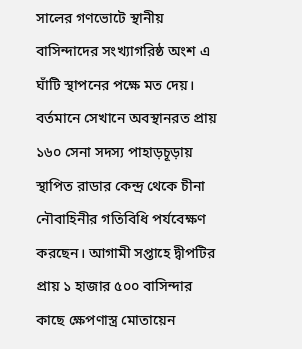সালের গণভোটে স্থানীয় বাসিন্দাদের সংখ্যাগরিষ্ঠ অংশ এ ঘাঁটি স্থাপনের পক্ষে মত দেয়। বর্তমানে সেখানে অবস্থানরত প্রায় ১৬০ সেনা সদস্য পাহাড়চূড়ায় স্থাপিত রাডার কেন্দ্র থেকে চীনা নৌবাহিনীর গতিবিধি পর্যবেক্ষণ করছেন। আগামী সপ্তাহে দ্বীপটির প্রায় ১ হাজার ৫০০ বাসিন্দার কাছে ক্ষেপণাস্ত্র মোতায়েন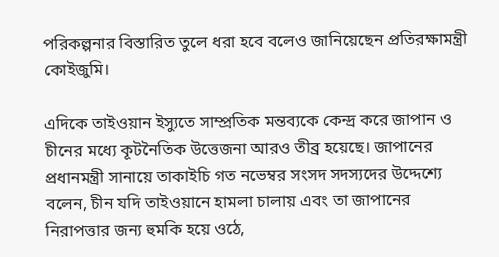পরিকল্পনার বিস্তারিত তুলে ধরা হবে বলেও জানিয়েছেন প্রতিরক্ষামন্ত্রী কোইজুমি।

এদিকে তাইওয়ান ইস্যুতে সাম্প্রতিক মন্তব্যকে কেন্দ্র করে জাপান ও চীনের মধ্যে কূটনৈতিক উত্তেজনা আরও তীব্র হয়েছে। জাপানের প্রধানমন্ত্রী সানায়ে তাকাইচি গত নভেম্বর সংসদ সদস্যদের উদ্দেশ্যে বলেন, চীন যদি তাইওয়ানে হামলা চালায় এবং তা জাপানের নিরাপত্তার জন্য হুমকি হয়ে ওঠে,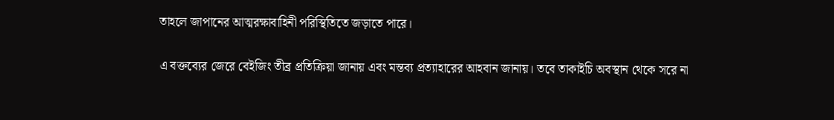তাহলে জাপানের আত্মরক্ষাবাহিনী পরিস্থিতিতে জড়াতে পারে।

এ বক্তব্যের জেরে বেইজিং তীব্র প্রতিক্রিয়া জানায় এবং মন্তব্য প্রত্যাহারের আহবান জানায়। তবে তাকাইচি অবস্থান থেকে সরে না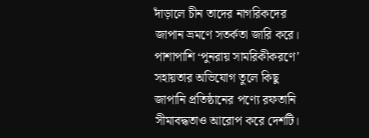দাঁড়ালে চীন তাদের নাগরিকদের জাপান ভ্রমণে সতর্কতা জারি করে। পাশাপাশি ‘পুনরায় সামরিকীকরণে’ সহায়তার অভিযোগ তুলে কিছু জাপানি প্রতিষ্ঠানের পণ্যে রফতানি সীমাবদ্ধতাও আরোপ করে দেশটি।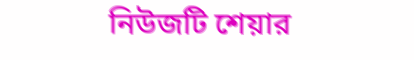নিউজটি ‍শেয়ার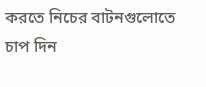করতে নিচের বাটনগুলোতে চাপ দিন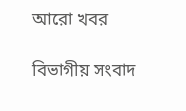আরো খবর

বিভাগীয় সংবাদ